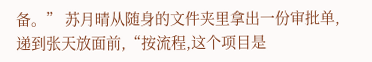备。” 苏月晴从随身的文件夹里拿出一份审批单,递到张天放面前,“按流程,这个项目是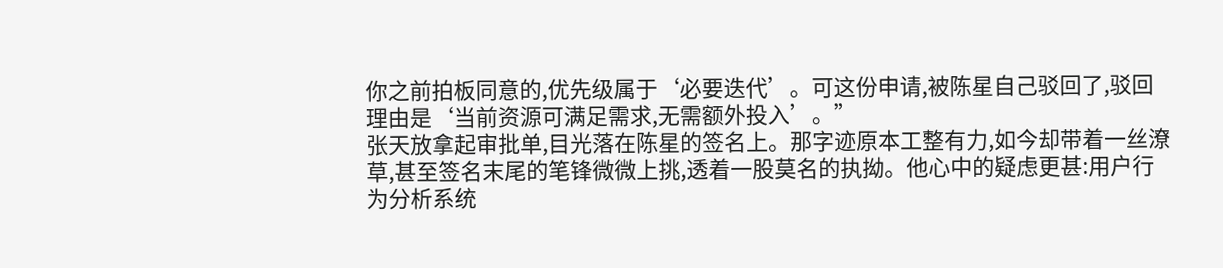你之前拍板同意的,优先级属于‘必要迭代’。可这份申请,被陈星自己驳回了,驳回理由是‘当前资源可满足需求,无需额外投入’。”
张天放拿起审批单,目光落在陈星的签名上。那字迹原本工整有力,如今却带着一丝潦草,甚至签名末尾的笔锋微微上挑,透着一股莫名的执拗。他心中的疑虑更甚:用户行为分析系统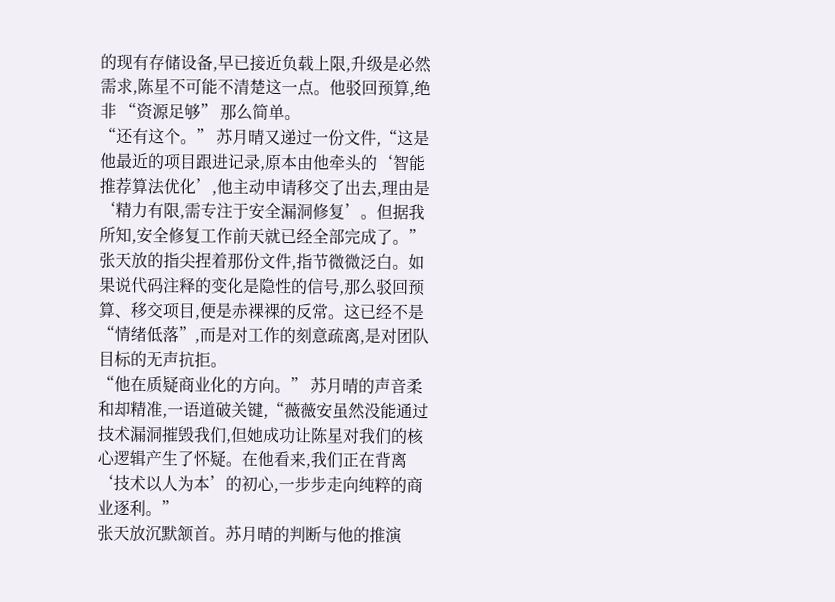的现有存储设备,早已接近负载上限,升级是必然需求,陈星不可能不清楚这一点。他驳回预算,绝非 “资源足够” 那么简单。
“还有这个。” 苏月晴又递过一份文件,“这是他最近的项目跟进记录,原本由他牵头的‘智能推荐算法优化’,他主动申请移交了出去,理由是‘精力有限,需专注于安全漏洞修复’。但据我所知,安全修复工作前天就已经全部完成了。”
张天放的指尖捏着那份文件,指节微微泛白。如果说代码注释的变化是隐性的信号,那么驳回预算、移交项目,便是赤裸裸的反常。这已经不是 “情绪低落”,而是对工作的刻意疏离,是对团队目标的无声抗拒。
“他在质疑商业化的方向。” 苏月晴的声音柔和却精准,一语道破关键,“薇薇安虽然没能通过技术漏洞摧毁我们,但她成功让陈星对我们的核心逻辑产生了怀疑。在他看来,我们正在背离‘技术以人为本’的初心,一步步走向纯粹的商业逐利。”
张天放沉默颔首。苏月晴的判断与他的推演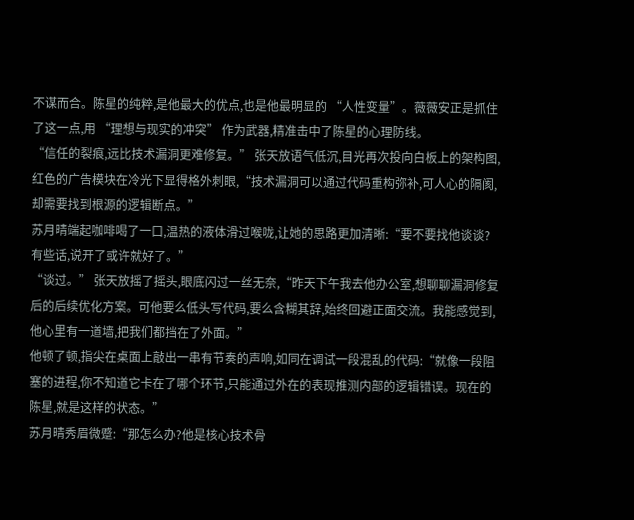不谋而合。陈星的纯粹,是他最大的优点,也是他最明显的 “人性变量”。薇薇安正是抓住了这一点,用 “理想与现实的冲突” 作为武器,精准击中了陈星的心理防线。
“信任的裂痕,远比技术漏洞更难修复。” 张天放语气低沉,目光再次投向白板上的架构图,红色的广告模块在冷光下显得格外刺眼,“技术漏洞可以通过代码重构弥补,可人心的隔阂,却需要找到根源的逻辑断点。”
苏月晴端起咖啡喝了一口,温热的液体滑过喉咙,让她的思路更加清晰:“要不要找他谈谈?有些话,说开了或许就好了。”
“谈过。” 张天放摇了摇头,眼底闪过一丝无奈,“昨天下午我去他办公室,想聊聊漏洞修复后的后续优化方案。可他要么低头写代码,要么含糊其辞,始终回避正面交流。我能感觉到,他心里有一道墙,把我们都挡在了外面。”
他顿了顿,指尖在桌面上敲出一串有节奏的声响,如同在调试一段混乱的代码:“就像一段阻塞的进程,你不知道它卡在了哪个环节,只能通过外在的表现推测内部的逻辑错误。现在的陈星,就是这样的状态。”
苏月晴秀眉微蹙:“那怎么办?他是核心技术骨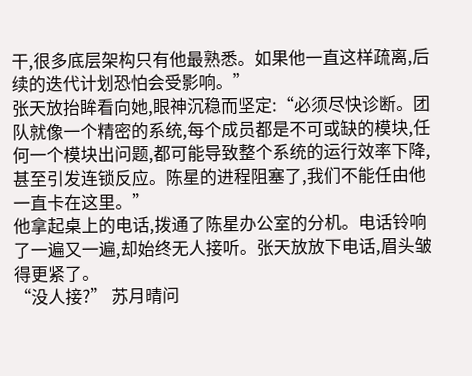干,很多底层架构只有他最熟悉。如果他一直这样疏离,后续的迭代计划恐怕会受影响。”
张天放抬眸看向她,眼神沉稳而坚定:“必须尽快诊断。团队就像一个精密的系统,每个成员都是不可或缺的模块,任何一个模块出问题,都可能导致整个系统的运行效率下降,甚至引发连锁反应。陈星的进程阻塞了,我们不能任由他一直卡在这里。”
他拿起桌上的电话,拨通了陈星办公室的分机。电话铃响了一遍又一遍,却始终无人接听。张天放放下电话,眉头皱得更紧了。
“没人接?” 苏月晴问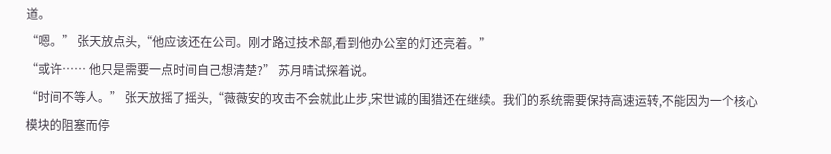道。
“嗯。” 张天放点头,“他应该还在公司。刚才路过技术部,看到他办公室的灯还亮着。”
“或许…… 他只是需要一点时间自己想清楚?” 苏月晴试探着说。
“时间不等人。” 张天放摇了摇头,“薇薇安的攻击不会就此止步,宋世诚的围猎还在继续。我们的系统需要保持高速运转,不能因为一个核心模块的阻塞而停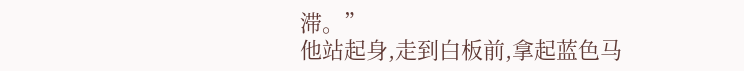滞。”
他站起身,走到白板前,拿起蓝色马